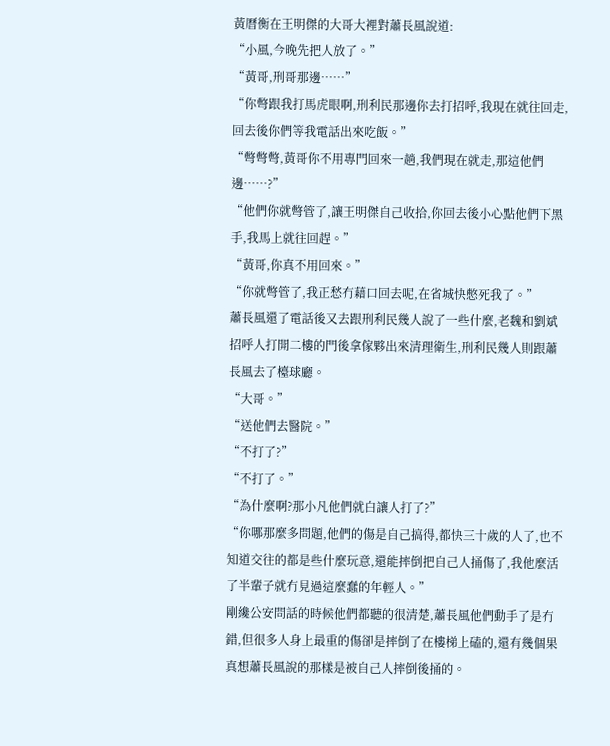黃曆衡在王明傑的大哥大裡對蕭長風說道:
“小風,今晚先把人放了。”
“黃哥,刑哥那邊……”
“你彆跟我打馬虎眼啊,刑利民那邊你去打招呼,我現在就往回走,回去後你們等我電話出來吃飯。”
“彆彆彆,黃哥你不用專門回來一趟,我們現在就走,那這他們邊……?”
“他們你就彆管了,讓王明傑自己收拾,你回去後小心點他們下黑手,我馬上就往回趕。”
“黃哥,你真不用回來。”
“你就彆管了,我正愁冇藉口回去呢,在省城快憋死我了。”
蕭長風還了電話後又去跟刑利民幾人說了一些什麼,老魏和劉斌招呼人打開二樓的門後拿傢夥出來清理衛生,刑利民幾人則跟蕭長風去了檯球廳。
“大哥。”
“送他們去醫院。”
“不打了?”
“不打了。”
“為什麼啊?那小凡他們就白讓人打了?”
“你哪那麼多問題,他們的傷是自己搞得,都快三十歲的人了,也不知道交往的都是些什麼玩意,還能摔倒把自己人捅傷了,我他麼活了半輩子就冇見過這麼蠢的年輕人。”
剛纔公安問話的時候他們都聽的很清楚,蕭長風他們動手了是冇錯,但很多人身上最重的傷卻是摔倒了在樓梯上磕的,還有幾個果真想蕭長風說的那樣是被自己人摔倒後捅的。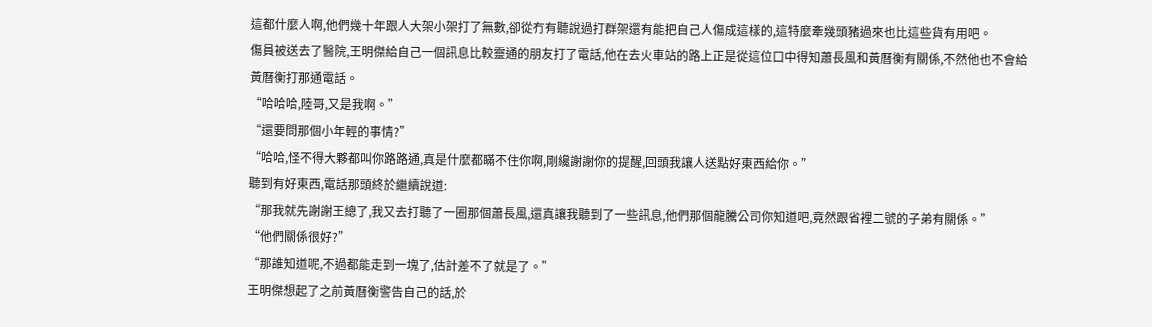這都什麼人啊,他們幾十年跟人大架小架打了無數,卻從冇有聽說過打群架還有能把自己人傷成這樣的,這特麼牽幾頭豬過來也比這些貨有用吧。
傷員被送去了醫院,王明傑給自己一個訊息比較靈通的朋友打了電話,他在去火車站的路上正是從這位口中得知蕭長風和黃曆衡有關係,不然他也不會給黃曆衡打那通電話。
“哈哈哈,陸哥,又是我啊。”
“還要問那個小年輕的事情?”
“哈哈,怪不得大夥都叫你路路通,真是什麼都瞞不住你啊,剛纔謝謝你的提醒,回頭我讓人送點好東西給你。”
聽到有好東西,電話那頭終於繼續說道:
“那我就先謝謝王總了,我又去打聽了一圈那個蕭長風,還真讓我聽到了一些訊息,他們那個龍騰公司你知道吧,竟然跟省裡二號的子弟有關係。”
“他們關係很好?”
“那誰知道呢,不過都能走到一塊了,估計差不了就是了。”
王明傑想起了之前黃曆衡警告自己的話,於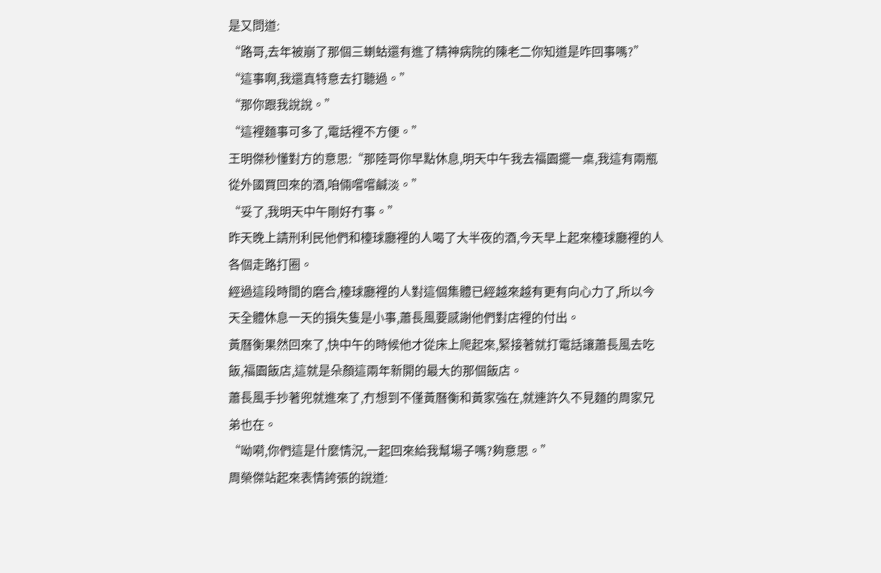是又問道:
“路哥,去年被崩了那個三蝲蛄還有進了精神病院的陳老二你知道是咋回事嗎?”
“這事啊,我還真特意去打聽過。”
“那你跟我說說。”
“這裡麵事可多了,電話裡不方便。”
王明傑秒懂對方的意思:“那陸哥你早點休息,明天中午我去福園擺一桌,我這有兩瓶從外國買回來的酒,咱倆嚐嚐鹹淡。”
“妥了,我明天中午剛好冇事。”
昨天晚上請刑利民他們和檯球廳裡的人喝了大半夜的酒,今天早上起來檯球廳裡的人各個走路打圈。
經過這段時間的磨合,檯球廳裡的人對這個集體已經越來越有更有向心力了,所以今天全體休息一天的損失隻是小事,蕭長風要感謝他們對店裡的付出。
黃曆衡果然回來了,快中午的時候他才從床上爬起來,緊接著就打電話讓蕭長風去吃飯,福園飯店,這就是朵顏這兩年新開的最大的那個飯店。
蕭長風手抄著兜就進來了,冇想到不僅黃曆衡和黃家強在,就連許久不見麵的周家兄弟也在。
“呦嗬,你們這是什麼情況,一起回來給我幫場子嗎?夠意思。”
周榮傑站起來表情誇張的說道: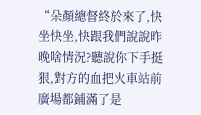“朵顏總督終於來了,快坐快坐,快跟我們說說昨晚啥情況?聽說你下手挺狠,對方的血把火車站前廣場都鋪滿了是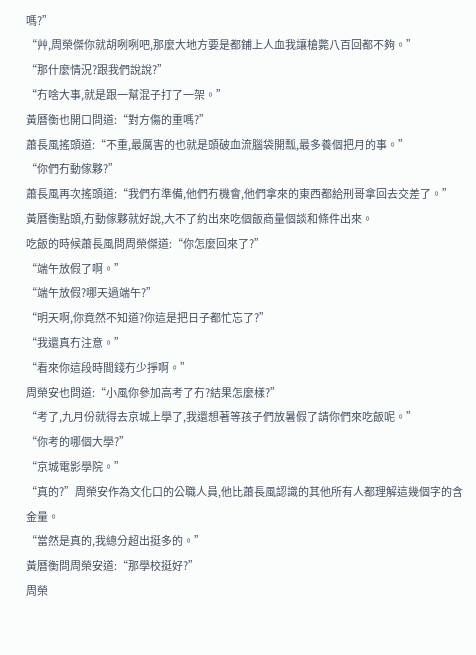嗎?”
“艸,周榮傑你就胡咧咧吧,那麼大地方要是都鋪上人血我讓槍斃八百回都不夠。”
“那什麼情況?跟我們說說?”
“冇啥大事,就是跟一幫混子打了一架。”
黃曆衡也開口問道:“對方傷的重嗎?”
蕭長風搖頭道:“不重,最厲害的也就是頭破血流腦袋開瓢,最多養個把月的事。”
“你們冇動傢夥?”
蕭長風再次搖頭道:“我們冇準備,他們冇機會,他們拿來的東西都給刑哥拿回去交差了。”
黃曆衡點頭,冇動傢夥就好說,大不了約出來吃個飯商量個談和條件出來。
吃飯的時候蕭長風問周榮傑道:“你怎麼回來了?”
“端午放假了啊。”
“端午放假?哪天過端午?”
“明天啊,你竟然不知道?你這是把日子都忙忘了?”
“我還真冇注意。”
“看來你這段時間錢冇少掙啊。”
周榮安也問道:“小風你參加高考了冇?結果怎麼樣?”
“考了,九月份就得去京城上學了,我還想著等孩子們放暑假了請你們來吃飯呢。”
“你考的哪個大學?”
“京城電影學院。”
“真的?”周榮安作為文化口的公職人員,他比蕭長風認識的其他所有人都理解這幾個字的含金量。
“當然是真的,我總分超出挺多的。”
黃曆衡問周榮安道:“那學校挺好?”
周榮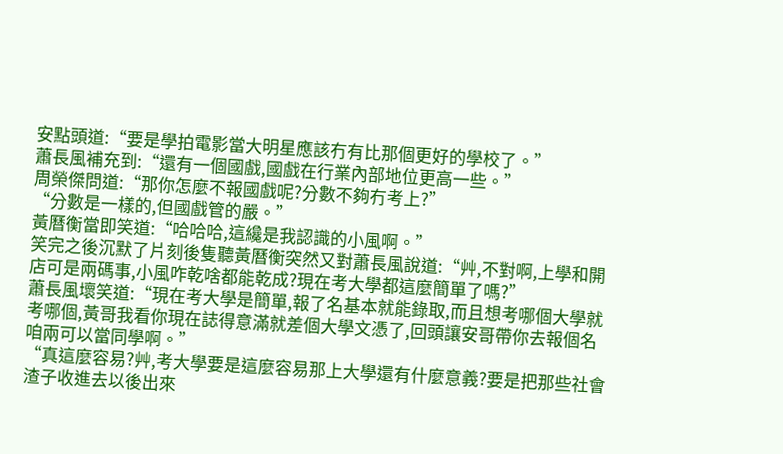安點頭道:“要是學拍電影當大明星應該冇有比那個更好的學校了。”
蕭長風補充到:“還有一個國戲,國戲在行業內部地位更高一些。”
周榮傑問道:“那你怎麼不報國戲呢?分數不夠冇考上?”
“分數是一樣的,但國戲管的嚴。”
黃曆衡當即笑道:“哈哈哈,這纔是我認識的小風啊。”
笑完之後沉默了片刻後隻聽黃曆衡突然又對蕭長風說道:“艸,不對啊,上學和開店可是兩碼事,小風咋乾啥都能乾成?現在考大學都這麼簡單了嗎?”
蕭長風壞笑道:“現在考大學是簡單,報了名基本就能錄取,而且想考哪個大學就考哪個,黃哥我看你現在誌得意滿就差個大學文憑了,回頭讓安哥帶你去報個名咱兩可以當同學啊。”
“真這麼容易?艸,考大學要是這麼容易那上大學還有什麼意義?要是把那些社會渣子收進去以後出來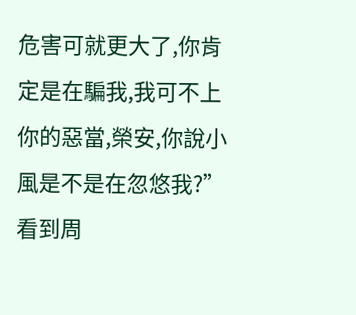危害可就更大了,你肯定是在騙我,我可不上你的惡當,榮安,你說小風是不是在忽悠我?”
看到周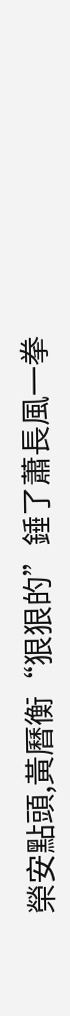榮安點頭,黃曆衡“狠狠的”錘了蕭長風一拳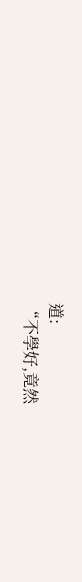道:
“不學好,竟然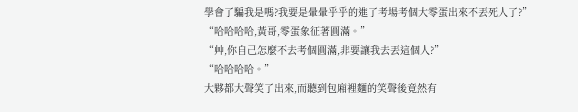學會了騙我是嗎?我要是暈暈乎乎的進了考場考個大零蛋出來不丟死人了?”
“哈哈哈哈,黃哥,零蛋象征著圓滿。”
“艸,你自己怎麼不去考個圓滿,非要讓我去丟這個人?”
“哈哈哈哈。”
大夥都大聲笑了出來,而聽到包廂裡麵的笑聲後竟然有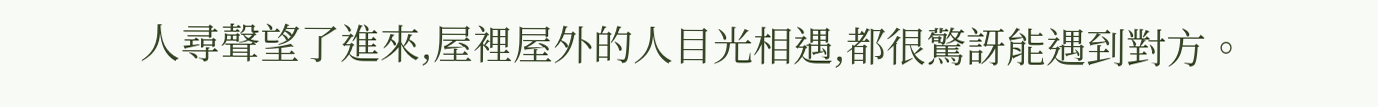人尋聲望了進來,屋裡屋外的人目光相遇,都很驚訝能遇到對方。